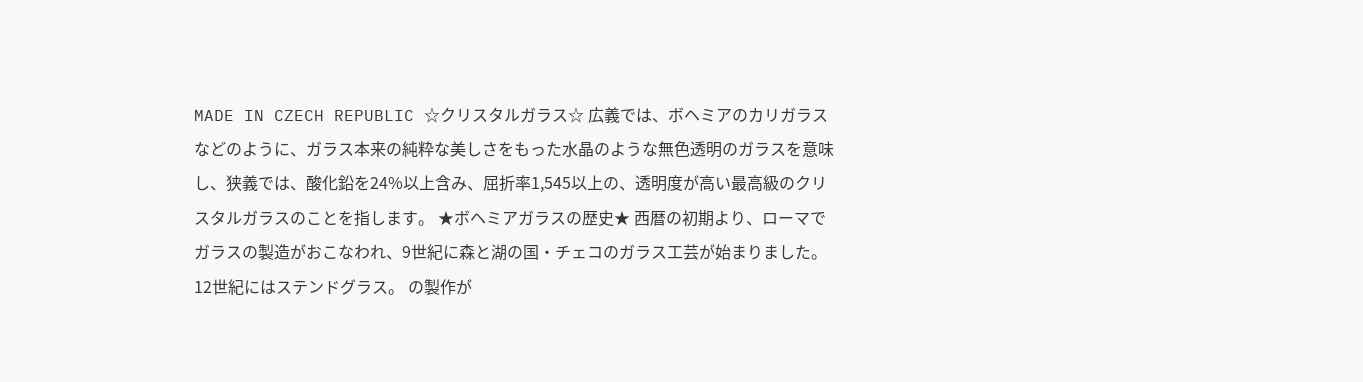MADE IN CZECH REPUBLIC ☆クリスタルガラス☆ 広義では、ボヘミアのカリガラスなどのように、ガラス本来の純粋な美しさをもった水晶のような無色透明のガラスを意味し、狭義では、酸化鉛を24%以上含み、屈折率1,545以上の、透明度が高い最高級のクリスタルガラスのことを指します。 ★ボヘミアガラスの歴史★ 西暦の初期より、ローマでガラスの製造がおこなわれ、9世紀に森と湖の国・チェコのガラス工芸が始まりました。12世紀にはステンドグラス。 の製作が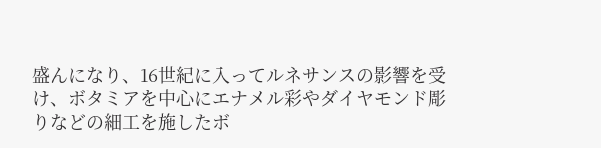盛んになり、16世紀に入ってルネサンスの影響を受け、ボタミアを中心にエナメル彩やダイヤモンド彫りなどの細工を施したボ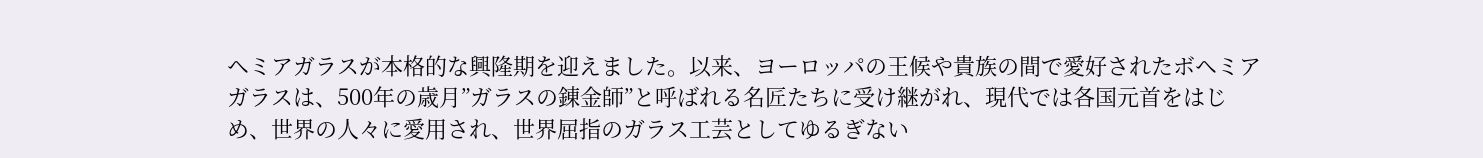ヘミアガラスが本格的な興隆期を迎えました。以来、ヨーロッパの王候や貴族の間で愛好されたボヘミアガラスは、500年の歳月”ガラスの錬金師”と呼ばれる名匠たちに受け継がれ、現代では各国元首をはじめ、世界の人々に愛用され、世界屈指のガラス工芸としてゆるぎない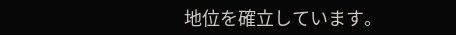地位を確立しています。